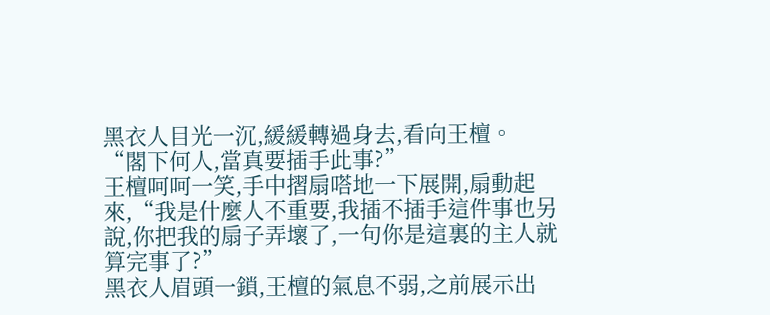黑衣人目光一沉,緩緩轉過身去,看向王檀。
“閣下何人,當真要插手此事?”
王檀呵呵一笑,手中摺扇嗒地一下展開,扇動起來,“我是什麼人不重要,我插不插手這件事也另說,你把我的扇子弄壞了,一句你是這裏的主人就算完事了?”
黑衣人眉頭一鎖,王檀的氣息不弱,之前展示出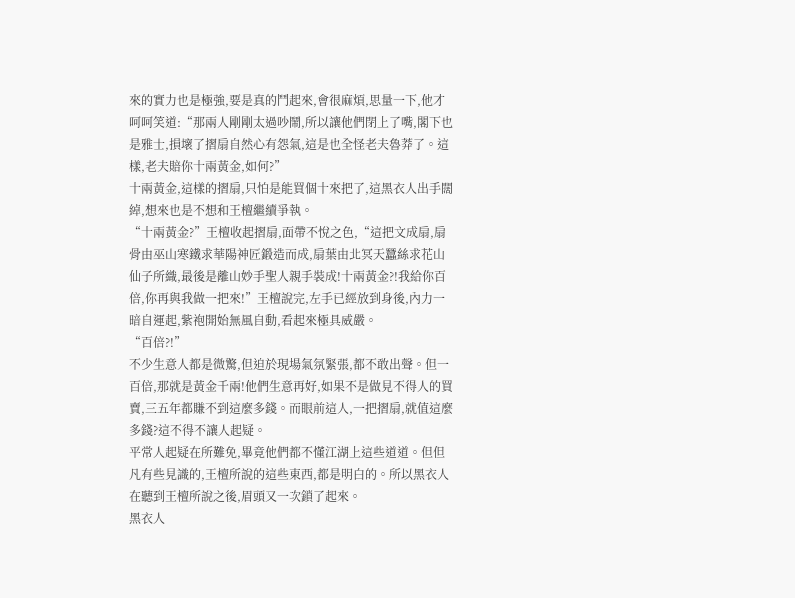來的實力也是極強,要是真的鬥起來,會很麻煩,思量一下,他才呵呵笑道:“那兩人剛剛太過吵鬧,所以讓他們閉上了嘴,閣下也是雅士,損壞了摺扇自然心有怨氣,這是也全怪老夫魯莽了。這樣,老夫賠你十兩黃金,如何?”
十兩黃金,這樣的摺扇,只怕是能買個十來把了,這黑衣人出手闊綽,想來也是不想和王檀繼續爭執。
“十兩黃金?”王檀收起摺扇,面帶不悅之色,“這把文成扇,扇骨由巫山寒鐵求華陽神匠鍛造而成,扇葉由北冥天蠶絲求花山仙子所織,最後是離山妙手聖人親手裝成!十兩黃金?!我給你百倍,你再與我做一把來!”王檀說完,左手已經放到身後,內力一暗自運起,紫袍開始無風自動,看起來極具威嚴。
“百倍?!”
不少生意人都是微驚,但迫於現場氣氛緊張,都不敢出聲。但一百倍,那就是黃金千兩!他們生意再好,如果不是做見不得人的買賣,三五年都賺不到這麼多錢。而眼前這人,一把摺扇,就值這麼多錢?這不得不讓人起疑。
平常人起疑在所難免,畢竟他們都不懂江湖上這些道道。但但凡有些見識的,王檀所說的這些東西,都是明白的。所以黑衣人在聽到王檀所說之後,眉頭又一次鎖了起來。
黑衣人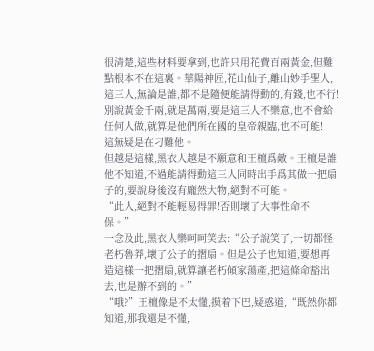很清楚,這些材料要拿到,也許只用花費百兩黃金,但難點根本不在這裏。華陽神匠,花山仙子,離山妙手聖人,這三人,無論是誰,都不是隨便能請得動的,有錢,也不行!別說黃金千兩,就是萬兩,要是這三人不樂意,也不會給任何人做,就算是他們所在國的皇帝親臨,也不可能!
這無疑是在刁難他。
但越是這樣,黑衣人越是不願意和王檀爲敵。王檀是誰他不知道,不過能請得動這三人同時出手爲其做一把扇子的,要說身後沒有龐然大物,絕對不可能。
“此人,絕對不能輕易得罪!否則壞了大事性命不保。”
一念及此,黑衣人樂呵呵笑去:“公子說笑了,一切都怪老朽魯莽,壞了公子的摺扇。但是公子也知道,要想再造這樣一把摺扇,就算讓老朽傾家蕩產,把這條命豁出去,也是辦不到的。”
“哦?”王檀像是不太懂,摸着下巴,疑惑道,“既然你都知道,那我還是不懂,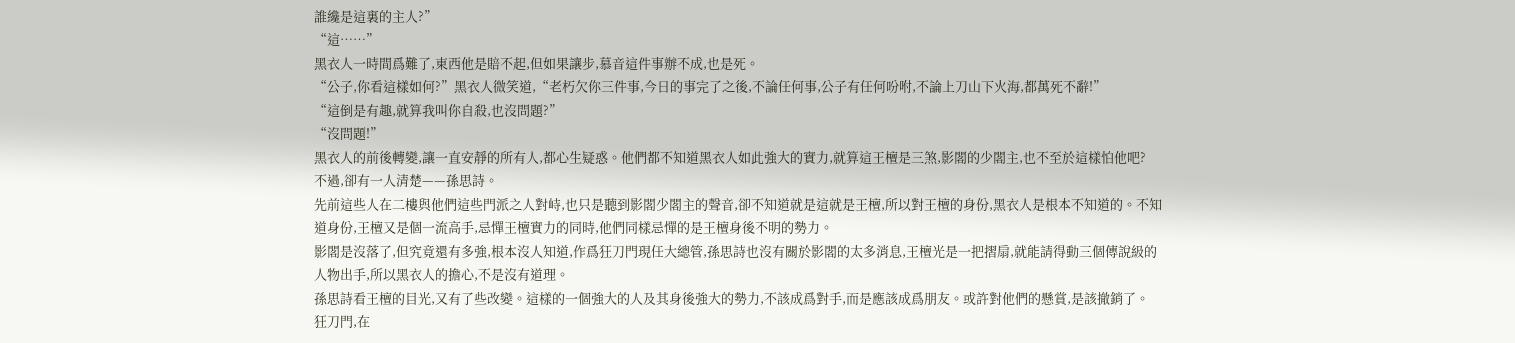誰纔是這裏的主人?”
“這……”
黑衣人一時間爲難了,東西他是賠不起,但如果讓步,慕音這件事辦不成,也是死。
“公子,你看這樣如何?”黑衣人微笑道,“老朽欠你三件事,今日的事完了之後,不論任何事,公子有任何吩咐,不論上刀山下火海,都萬死不辭!”
“這倒是有趣,就算我叫你自殺,也沒問題?”
“沒問題!”
黑衣人的前後轉變,讓一直安靜的所有人,都心生疑惑。他們都不知道黑衣人如此強大的實力,就算這王檀是三煞,影閣的少閣主,也不至於這樣怕他吧?
不過,卻有一人清楚——孫思詩。
先前這些人在二樓與他們這些門派之人對峙,也只是聽到影閣少閣主的聲音,卻不知道就是這就是王檀,所以對王檀的身份,黑衣人是根本不知道的。不知道身份,王檀又是個一流高手,忌憚王檀實力的同時,他們同樣忌憚的是王檀身後不明的勢力。
影閣是沒落了,但究竟還有多強,根本沒人知道,作爲狂刀門現任大總管,孫思詩也沒有關於影閣的太多消息,王檀光是一把摺扇,就能請得動三個傳說級的人物出手,所以黑衣人的擔心,不是沒有道理。
孫思詩看王檀的目光,又有了些改變。這樣的一個強大的人及其身後強大的勢力,不該成爲對手,而是應該成爲朋友。或許對他們的懸賞,是該撤銷了。
狂刀門,在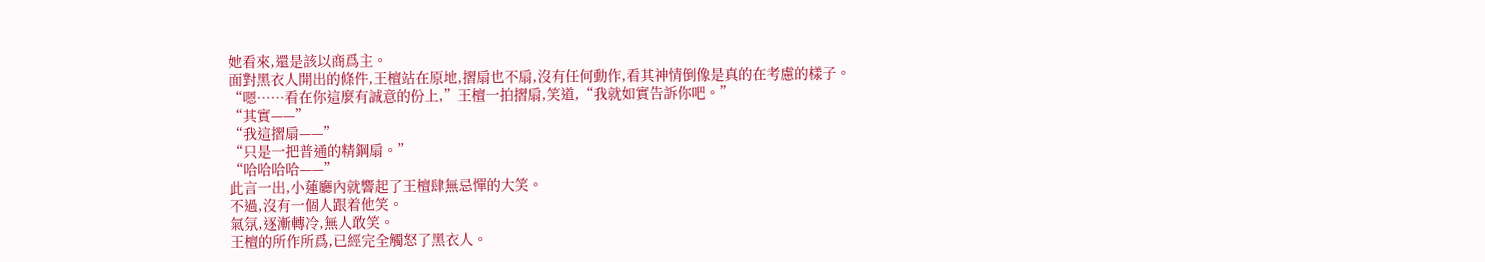她看來,還是該以商爲主。
面對黑衣人開出的條件,王檀站在原地,摺扇也不扇,沒有任何動作,看其神情倒像是真的在考慮的樣子。
“嗯……看在你這麼有誠意的份上,”王檀一拍摺扇,笑道,“我就如實告訴你吧。”
“其實——”
“我這摺扇——”
“只是一把普通的精鋼扇。”
“哈哈哈哈——”
此言一出,小蓮廳內就響起了王檀肆無忌憚的大笑。
不過,沒有一個人跟着他笑。
氣氛,逐漸轉冷,無人敢笑。
王檀的所作所爲,已經完全觸怒了黑衣人。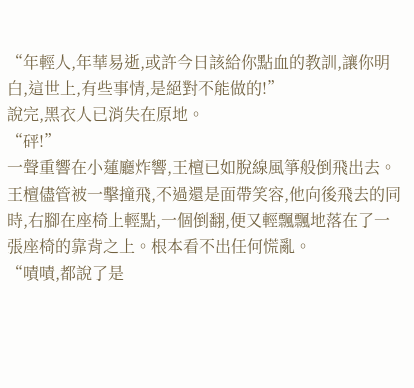“年輕人,年華易逝,或許今日該給你點血的教訓,讓你明白,這世上,有些事情,是絕對不能做的!”
說完,黑衣人已消失在原地。
“砰!”
一聲重響在小蓮廳炸響,王檀已如脫線風箏般倒飛出去。
王檀儘管被一擊撞飛,不過還是面帶笑容,他向後飛去的同時,右腳在座椅上輕點,一個倒翻,便又輕飄飄地落在了一張座椅的靠背之上。根本看不出任何慌亂。
“嘖嘖,都說了是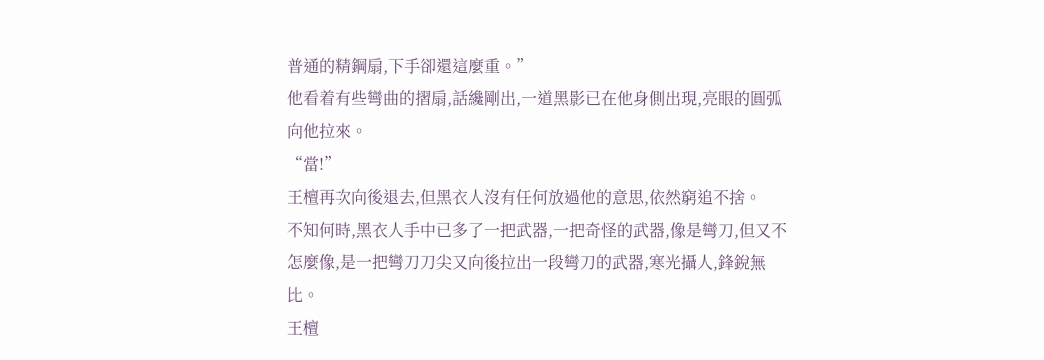普通的精鋼扇,下手卻還這麼重。”
他看着有些彎曲的摺扇,話纔剛出,一道黑影已在他身側出現,亮眼的圓弧向他拉來。
“當!”
王檀再次向後退去,但黑衣人沒有任何放過他的意思,依然窮追不捨。
不知何時,黑衣人手中已多了一把武器,一把奇怪的武器,像是彎刀,但又不怎麼像,是一把彎刀刀尖又向後拉出一段彎刀的武器,寒光攝人,鋒銳無比。
王檀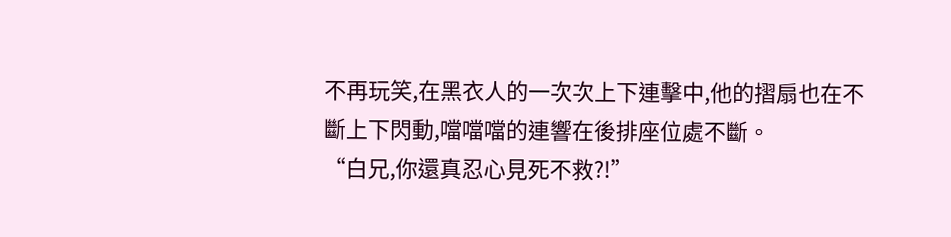不再玩笑,在黑衣人的一次次上下連擊中,他的摺扇也在不斷上下閃動,噹噹噹的連響在後排座位處不斷。
“白兄,你還真忍心見死不救?!”